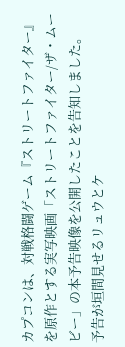カプコンは、対戦格闘ゲーム『ストリートファイター』を原作とする実写映画「ストリートファイター/ザ・ムービー」の本予告映像を公開したことを告知しました。
予告が垣間見せるリュウとケ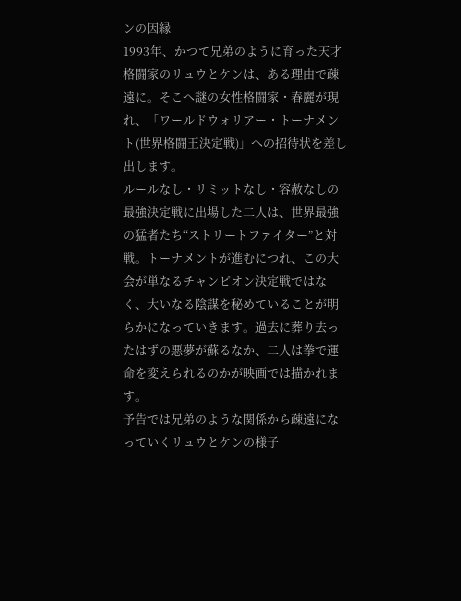ンの因縁
1993年、かつて兄弟のように育った天才格闘家のリュウとケンは、ある理由で疎遠に。そこへ謎の女性格闘家・春麗が現れ、「ワールドウォリアー・トーナメント(世界格闘王決定戦)」への招待状を差し出します。
ルールなし・リミットなし・容赦なしの最強決定戦に出場した二人は、世界最強の猛者たち“ストリートファイター”と対戦。トーナメントが進むにつれ、この大会が単なるチャンピオン決定戦ではなく、大いなる陰謀を秘めていることが明らかになっていきます。過去に葬り去ったはずの悪夢が蘇るなか、二人は拳で運命を変えられるのかが映画では描かれます。
予告では兄弟のような関係から疎遠になっていくリュウとケンの様子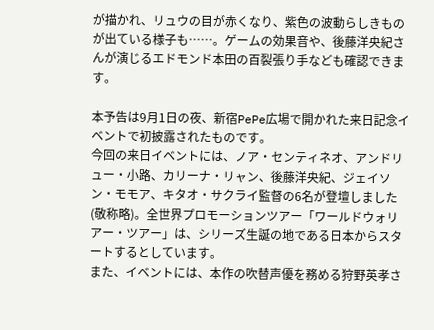が描かれ、リュウの目が赤くなり、紫色の波動らしきものが出ている様子も……。ゲームの効果音や、後藤洋央紀さんが演じるエドモンド本田の百裂張り手なども確認できます。

本予告は9月1日の夜、新宿PePe広場で開かれた来日記念イベントで初披露されたものです。
今回の来日イベントには、ノア・センティネオ、アンドリュー・小路、カリーナ・リャン、後藤洋央紀、ジェイソン・モモア、キタオ・サクライ監督の6名が登壇しました(敬称略)。全世界プロモーションツアー「ワールドウォリアー・ツアー」は、シリーズ生誕の地である日本からスタートするとしています。
また、イベントには、本作の吹替声優を務める狩野英孝さ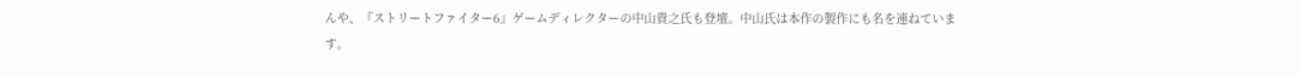んや、『ストリートファイター6』ゲームディレクターの中山貴之氏も登壇。中山氏は本作の製作にも名を連ねています。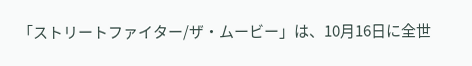「ストリートファイター/ザ・ムービー」は、10月16日に全世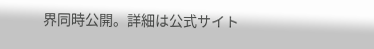界同時公開。詳細は公式サイト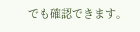でも確認できます。